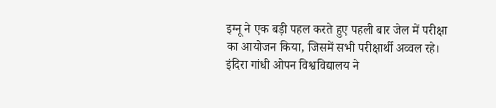इग्नू ने एक बड़ी पहल करते हुए पहली बार जेल में परीक्षा का आयोजन किया, जिसमें सभी परीक्षार्थी अव्वल रहे। इंदिरा गांधी ओपन विश्वविद्यालय ने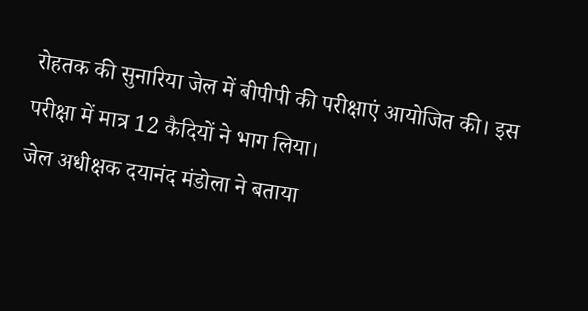रोहतक की सुनारिया जेल में बीपीपी की परीक्षाएं आयोजित की। इस परीक्षा में मात्र 12 कैदियों ने भाग लिया।
जेल अधीक्षक दयानंद मंडोला ने बताया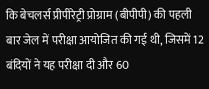कि बेचलर्स प्रीपीरेट्री प्रोग्राम (बीपीपी) की पहली बार जेल में परीक्षा आयोजित की गई थी, जिसमें 12 बंदियों ने यह परीक्षा दी और 60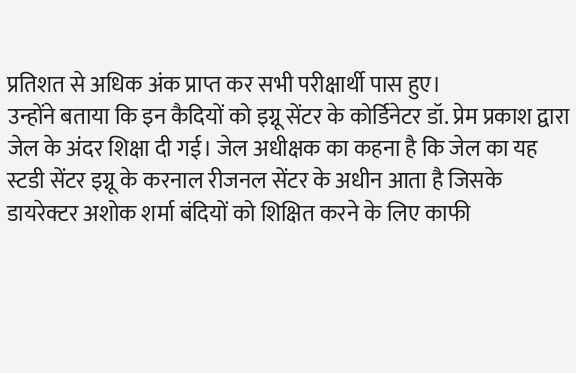प्रतिशत से अधिक अंक प्राप्त कर सभी परीक्षार्थी पास हुए।
उन्होंने बताया कि इन कैदियों को इग्नू सेंटर के कोर्डिनेटर डॉ. प्रेम प्रकाश द्वारा जेल के अंदर शिक्षा दी गई। जेल अधीक्षक का कहना है कि जेल का यह स्टडी सेंटर इग्नू के करनाल रीजनल सेंटर के अधीन आता है जिसके डायरेक्टर अशोक शर्मा बंदियों को शिक्षित करने के लिए काफी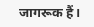जागरूक हैं।